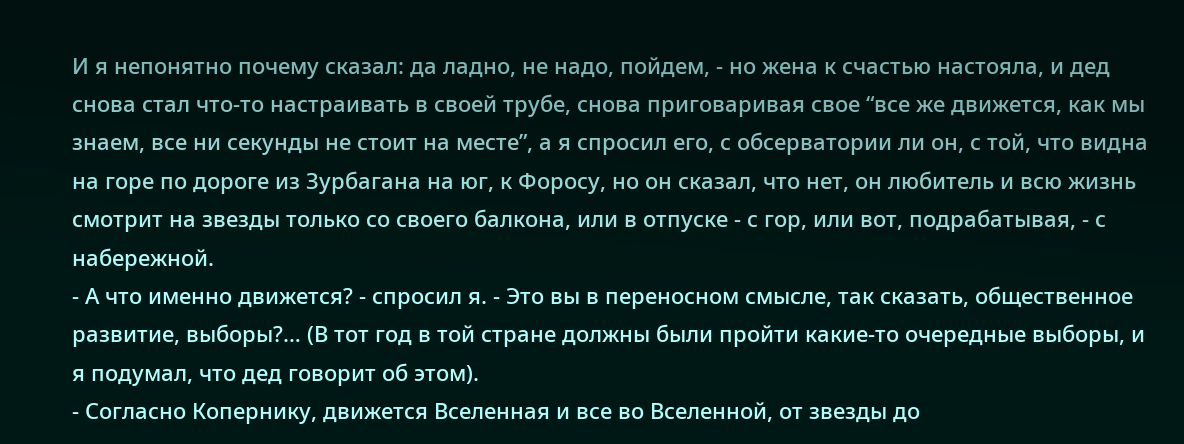И я непонятно почему сказал: да ладно, не надо, пойдем, - но жена к счастью настояла, и дед снова стал что-то настраивать в своей трубе, снова приговаривая свое “все же движется, как мы знаем, все ни секунды не стоит на месте”, а я спросил его, с обсерватории ли он, с той, что видна на горе по дороге из Зурбагана на юг, к Форосу, но он сказал, что нет, он любитель и всю жизнь смотрит на звезды только со своего балкона, или в отпуске - с гор, или вот, подрабатывая, - с набережной.
- А что именно движется? - спросил я. - Это вы в переносном смысле, так сказать, общественное развитие, выборы?… (В тот год в той стране должны были пройти какие-то очередные выборы, и я подумал, что дед говорит об этом).
- Согласно Копернику, движется Вселенная и все во Вселенной, от звезды до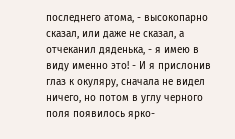последнего атома, - высокопарно сказал, или даже не сказал, а отчеканил дяденька, - я имею в виду именно это! - И я прислонив глаз к окуляру, сначала не видел ничего, но потом в углу черного поля появилось ярко-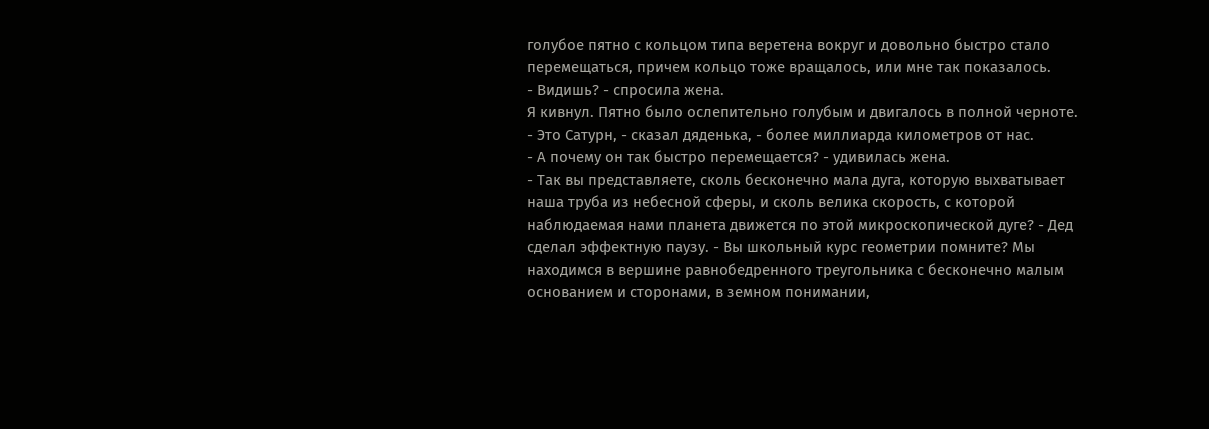голубое пятно с кольцом типа веретена вокруг и довольно быстро стало перемещаться, причем кольцо тоже вращалось, или мне так показалось.
- Видишь? - спросила жена.
Я кивнул. Пятно было ослепительно голубым и двигалось в полной черноте.
- Это Сатурн, - сказал дяденька, - более миллиарда километров от нас.
- А почему он так быстро перемещается? - удивилась жена.
- Так вы представляете, сколь бесконечно мала дуга, которую выхватывает наша труба из небесной сферы, и сколь велика скорость, с которой наблюдаемая нами планета движется по этой микроскопической дуге? - Дед сделал эффектную паузу. - Вы школьный курс геометрии помните? Мы находимся в вершине равнобедренного треугольника с бесконечно малым основанием и сторонами, в земном понимании,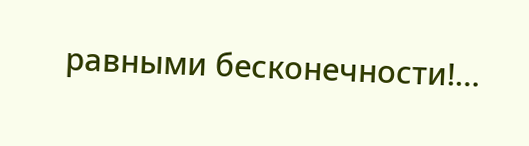равными бесконечности!…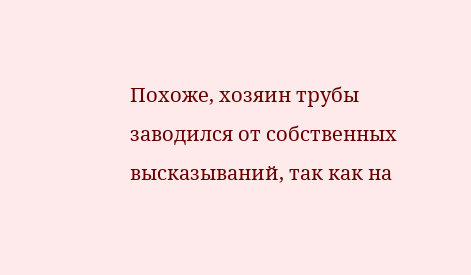Похоже, хозяин трубы заводился от собственных высказываний, так как на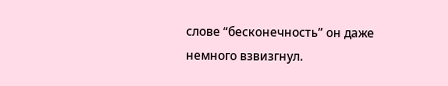слове “бесконечность” он даже немного взвизгнул.